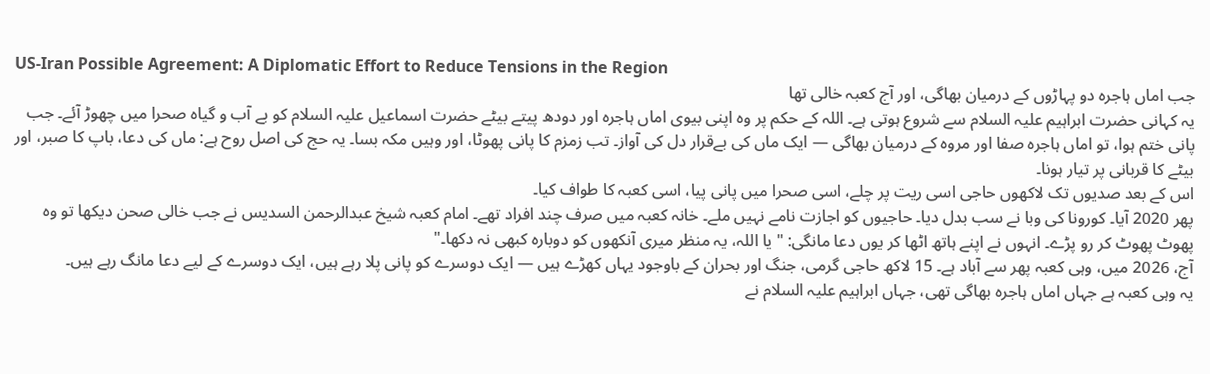US-Iran Possible Agreement: A Diplomatic Effort to Reduce Tensions in the Region
جب اماں ہاجرہ دو پہاڑوں کے درمیان بھاگی، اور آج کعبہ خالی تھا
یہ کہانی حضرت ابراہیم علیہ السلام سے شروع ہوتی ہے۔ اللہ کے حکم پر وہ اپنی بیوی اماں ہاجرہ اور دودھ پیتے بیٹے حضرت اسماعیل علیہ السلام کو بے آب و گیاه صحرا میں چھوڑ آئے۔ جب پانی ختم ہوا، تو اماں ہاجرہ صفا اور مروہ کے درمیان بھاگی — ایک ماں کی بےقرار دل کی آواز۔ تب زمزم کا پانی پھوٹا، اور وہیں مکہ بسا۔ یہ حج کی اصل روح ہے: ماں کی دعا، باپ کا صبر، اور بیٹے کا قربانی پر تیار ہونا۔
اس کے بعد صدیوں تک لاکھوں حاجی اسی ریت پر چلے، اسی صحرا میں پانی پیا، اسی کعبہ کا طواف کیا۔
پھر 2020 آیا۔ کورونا کی وبا نے سب بدل دیا۔ حاجیوں کو اجازت نامے نہیں ملے۔ خانہ کعبہ میں صرف چند افراد تھے۔ امام کعبہ شیخ عبدالرحمن السدیس نے جب خالی صحن دیکھا تو وہ پھوٹ پھوٹ کر رو پڑے۔ انہوں نے اپنے ہاتھ اٹھا کر یوں دعا مانگی: "یا اللہ، یہ منظر میری آنکھوں کو دوبارہ کبھی نہ دکھا۔"
آج، 2026 میں، وہی کعبہ پھر سے آباد ہے۔ 15 لاکھ حاجی گرمی، جنگ اور بحران کے باوجود یہاں کھڑے ہیں — ایک دوسرے کو پانی پلا رہے ہیں، ایک دوسرے کے لیے دعا مانگ رہے ہیں۔
یہ وہی کعبہ ہے جہاں اماں ہاجرہ بھاگی تھی، جہاں ابراہیم علیہ السلام نے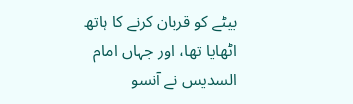بیٹے کو قربان کرنے کا ہاتھ اٹھایا تھا، اور جہاں امام السدیس نے آنسو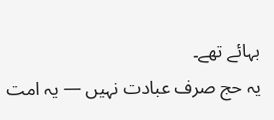بہائے تھے۔
یہ حج صرف عبادت نہیں — یہ امت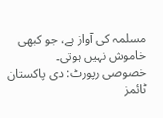مسلمہ کی آواز ہے، جو کبھی خاموش نہیں ہوتی۔
خصوصی رپورٹ: دی پاکستان ٹائمز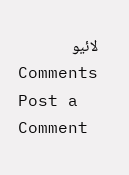لائیو
Comments
Post a Comment